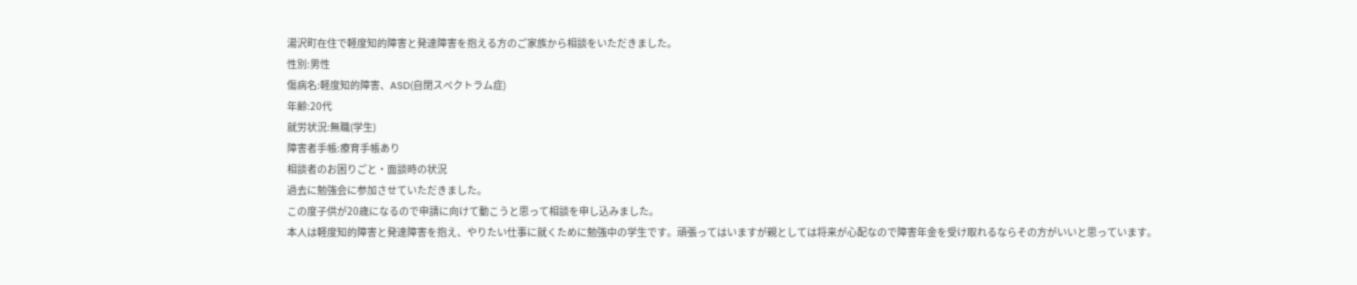湯沢町在住で軽度知的障害と発達障害を抱える方のご家族から相談をいただきました。
性別:男性
傷病名:軽度知的障害、ASD(自閉スペクトラム症)
年齢:20代
就労状況:無職(学生)
障害者手帳:療育手帳あり
相談者のお困りごと・面談時の状況
過去に勉強会に参加させていただきました。
この度子供が20歳になるので申請に向けて動こうと思って相談を申し込みました。
本人は軽度知的障害と発達障害を抱え、やりたい仕事に就くために勉強中の学生です。頑張ってはいますが親としては将来が心配なので障害年金を受け取れるならその方がいいと思っています。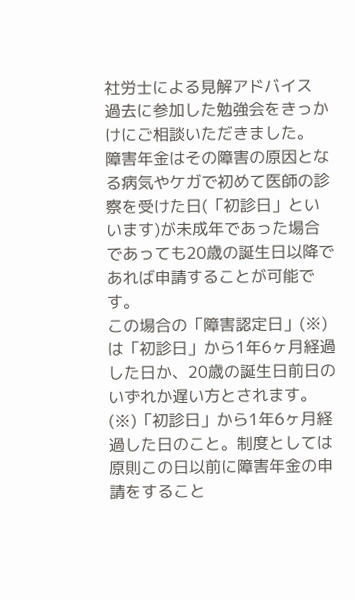社労士による見解アドバイス
過去に参加した勉強会をきっかけにご相談いただきました。
障害年金はその障害の原因となる病気やケガで初めて医師の診察を受けた日(「初診日」といいます)が未成年であった場合であっても20歳の誕生日以降であれば申請することが可能です。
この場合の「障害認定日」(※)は「初診日」から1年6ヶ月経過した日か、20歳の誕生日前日のいずれか遅い方とされます。
(※)「初診日」から1年6ヶ月経過した日のこと。制度としては原則この日以前に障害年金の申請をすること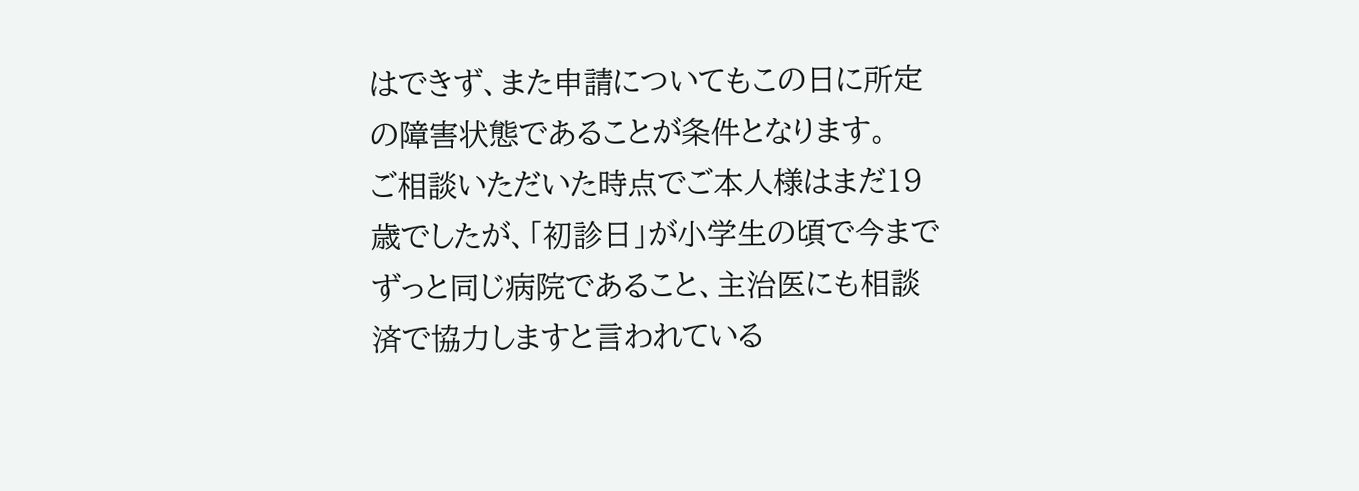はできず、また申請についてもこの日に所定の障害状態であることが条件となります。
ご相談いただいた時点でご本人様はまだ19歳でしたが、「初診日」が小学生の頃で今までずっと同じ病院であること、主治医にも相談済で協力しますと言われている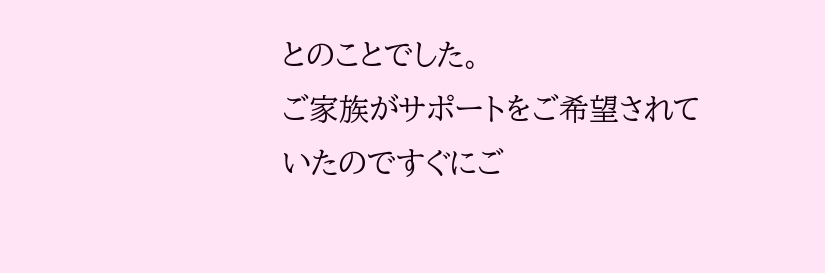とのことでした。
ご家族がサポートをご希望されていたのですぐにご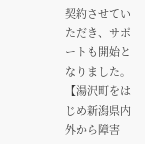契約させていただき、サポートも開始となりました。
【湯沢町をはじめ新潟県内外から障害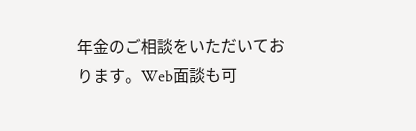年金のご相談をいただいております。Web面談も可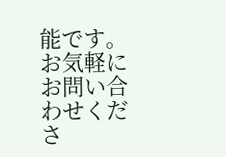能です。お気軽にお問い合わせくださ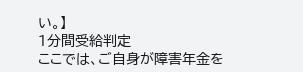い。】
1分間受給判定
ここでは、ご自身が障害年金を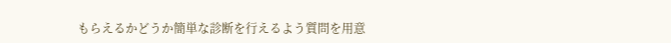もらえるかどうか簡単な診断を行えるよう質問を用意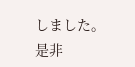しました。
是非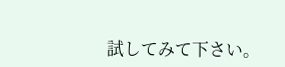試してみて下さい。